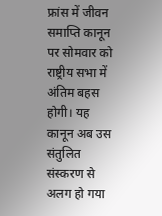फ्रांस में जीवन समाप्ति कानून पर सोमवार को राष्ट्रीय सभा में अंतिम बहस होगी। यह कानून अब उस संतुलित संस्करण से अलग हो गया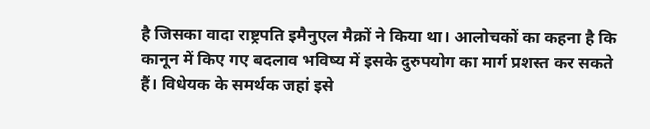है जिसका वादा राष्ट्रपति इमैनुएल मैक्रों ने किया था। आलोचकों का कहना है कि कानून में किए गए बदलाव भविष्य में इसके दुरुपयोग का मार्ग प्रशस्त कर सकते हैं। विधेयक के समर्थक जहां इसे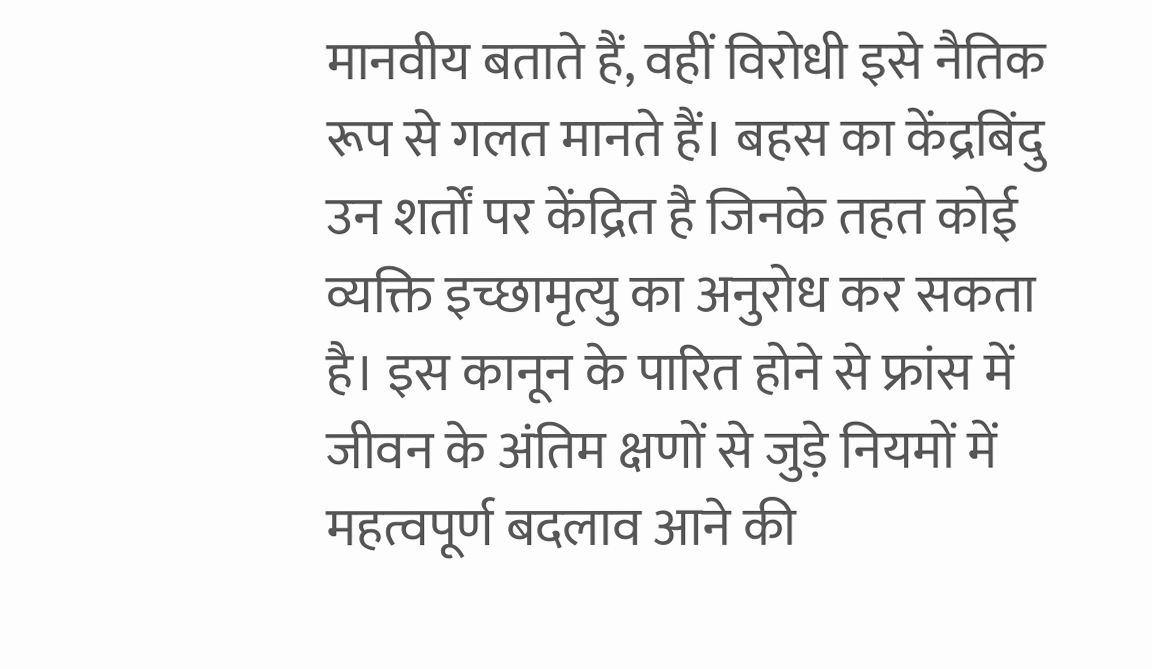मानवीय बताते हैं, वहीं विरोधी इसे नैतिक रूप से गलत मानते हैं। बहस का केंद्रबिंदु उन शर्तों पर केंद्रित है जिनके तहत कोई व्यक्ति इच्छामृत्यु का अनुरोध कर सकता है। इस कानून के पारित होने से फ्रांस में जीवन के अंतिम क्षणों से जुड़े नियमों में महत्वपूर्ण बदलाव आने की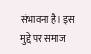संभावना है। इस मुद्दे पर समाज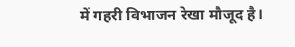में गहरी विभाजन रेखा मौजूद है।